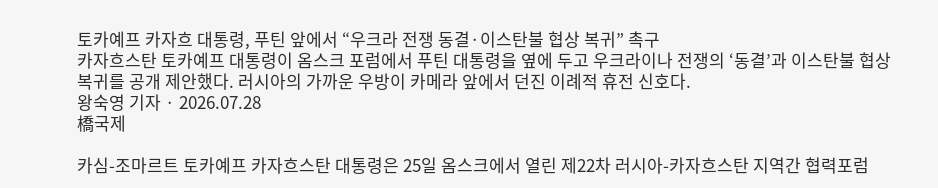토카예프 카자흐 대통령, 푸틴 앞에서 “우크라 전쟁 동결·이스탄불 협상 복귀” 촉구
카자흐스탄 토카예프 대통령이 옴스크 포럼에서 푸틴 대통령을 옆에 두고 우크라이나 전쟁의 ‘동결’과 이스탄불 협상 복귀를 공개 제안했다. 러시아의 가까운 우방이 카메라 앞에서 던진 이례적 휴전 신호다.
왕숙영 기자 · 2026.07.28
橋국제

카심-조마르트 토카예프 카자흐스탄 대통령은 25일 옴스크에서 열린 제22차 러시아-카자흐스탄 지역간 협력포럼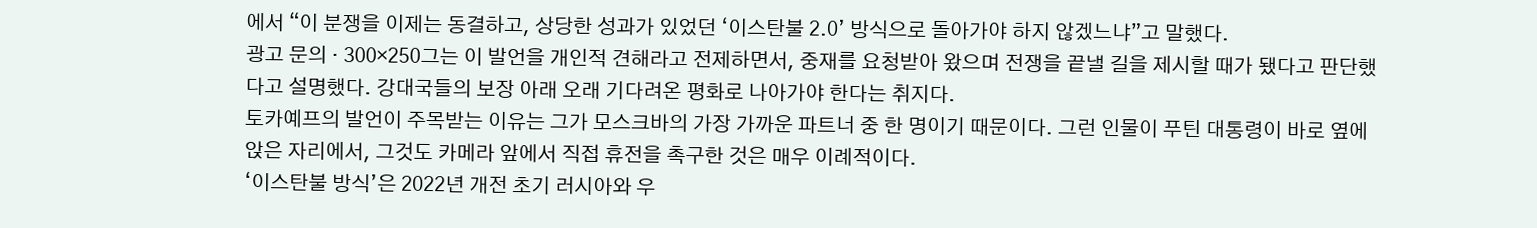에서 “이 분쟁을 이제는 동결하고, 상당한 성과가 있었던 ‘이스탄불 2.0’ 방식으로 돌아가야 하지 않겠느냐”고 말했다.
광고 문의 · 300×250그는 이 발언을 개인적 견해라고 전제하면서, 중재를 요청받아 왔으며 전쟁을 끝낼 길을 제시할 때가 됐다고 판단했다고 설명했다. 강대국들의 보장 아래 오래 기다려온 평화로 나아가야 한다는 취지다.
토카예프의 발언이 주목받는 이유는 그가 모스크바의 가장 가까운 파트너 중 한 명이기 때문이다. 그런 인물이 푸틴 대통령이 바로 옆에 앉은 자리에서, 그것도 카메라 앞에서 직접 휴전을 촉구한 것은 매우 이례적이다.
‘이스탄불 방식’은 2022년 개전 초기 러시아와 우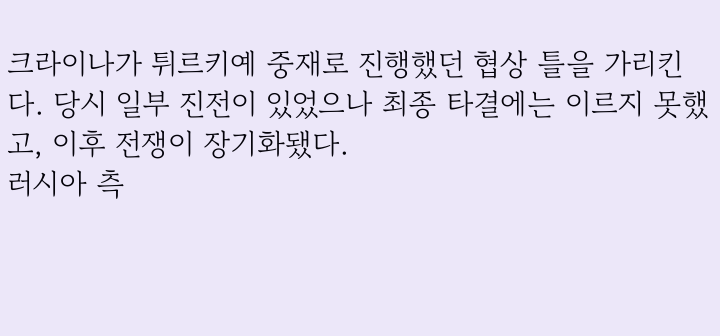크라이나가 튀르키예 중재로 진행했던 협상 틀을 가리킨다. 당시 일부 진전이 있었으나 최종 타결에는 이르지 못했고, 이후 전쟁이 장기화됐다.
러시아 측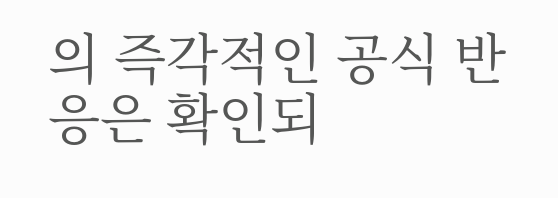의 즉각적인 공식 반응은 확인되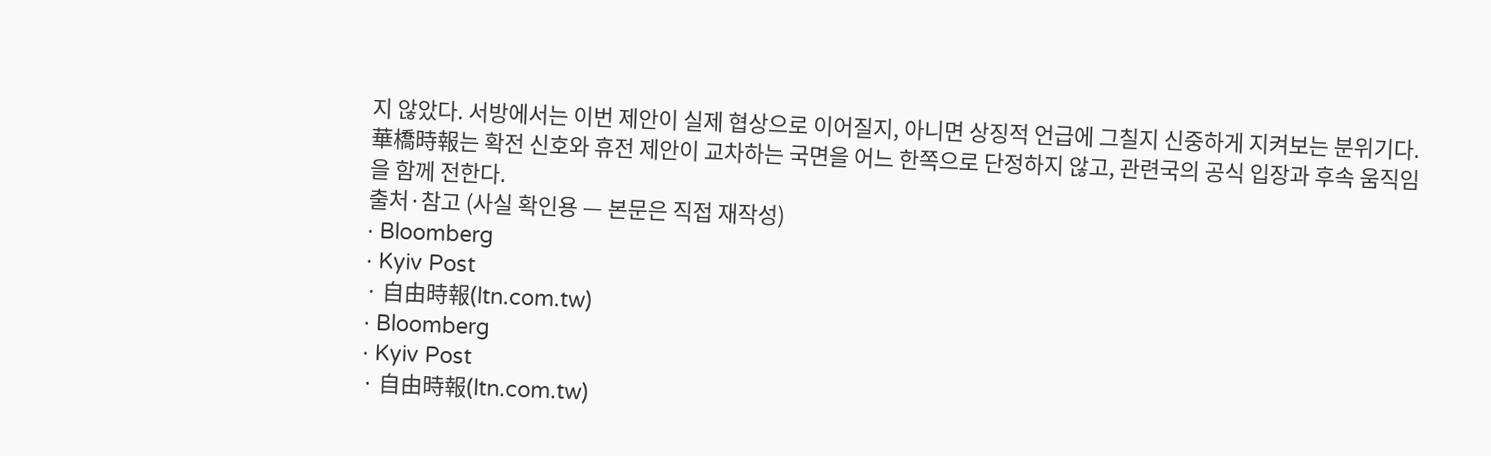지 않았다. 서방에서는 이번 제안이 실제 협상으로 이어질지, 아니면 상징적 언급에 그칠지 신중하게 지켜보는 분위기다.
華橋時報는 확전 신호와 휴전 제안이 교차하는 국면을 어느 한쪽으로 단정하지 않고, 관련국의 공식 입장과 후속 움직임을 함께 전한다.
출처·참고 (사실 확인용 — 본문은 직접 재작성)
· Bloomberg
· Kyiv Post
· 自由時報(ltn.com.tw)
· Bloomberg
· Kyiv Post
· 自由時報(ltn.com.tw)